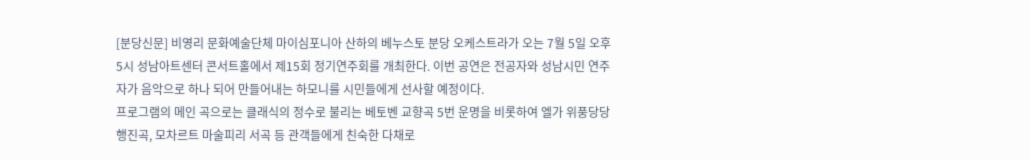[분당신문] 비영리 문화예술단체 마이심포니아 산하의 베누스토 분당 오케스트라가 오는 7월 5일 오후 5시 성남아트센터 콘서트홀에서 제15회 정기연주회를 개최한다. 이번 공연은 전공자와 성남시민 연주자가 음악으로 하나 되어 만들어내는 하모니를 시민들에게 선사할 예정이다.
프로그램의 메인 곡으로는 클래식의 정수로 불리는 베토벤 교향곡 5번 운명을 비롯하여 엘가 위풍당당 행진곡, 모차르트 마술피리 서곡 등 관객들에게 친숙한 다채로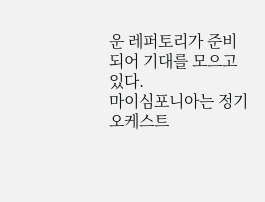운 레퍼토리가 준비되어 기대를 모으고 있다.
마이심포니아는 정기 오케스트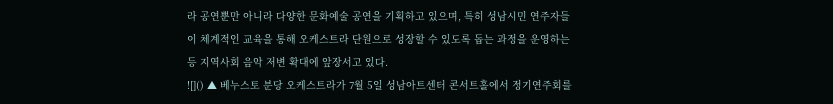라 공연뿐만 아니라 다양한 문화예술 공연을 기획하고 있으며, 특히 성남시민 연주자들이 체계적인 교육을 통해 오케스트라 단원으로 성장할 수 있도록 돕는 과정을 운영하는 등 지역사회 음악 저변 확대에 앞장서고 있다.
![]() ▲ 베누스토 분당 오케스트라가 7월 5일 성남아트센터 콘서트홀에서 정기연주회를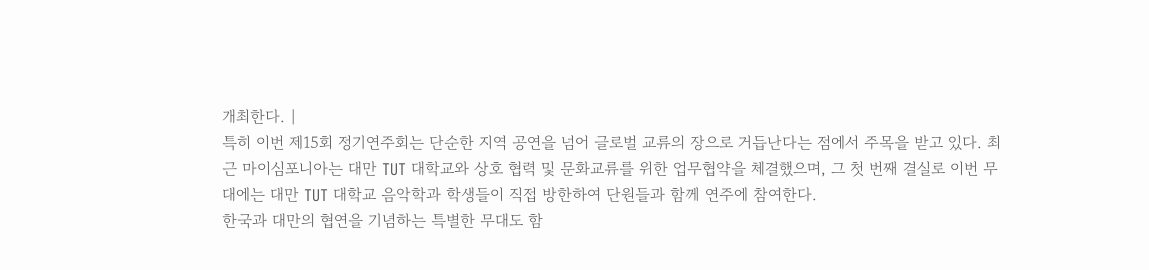개최한다. |
특히 이번 제15회 정기연주회는 단순한 지역 공연을 넘어 글로벌 교류의 장으로 거듭난다는 점에서 주목을 받고 있다. 최근 마이심포니아는 대만 TUT 대학교와 상호 협력 및 문화교류를 위한 업무협약을 체결했으며, 그 첫 번째 결실로 이번 무대에는 대만 TUT 대학교 음악학과 학생들이 직접 방한하여 단원들과 함께 연주에 참여한다.
한국과 대만의 협연을 기념하는 특별한 무대도 함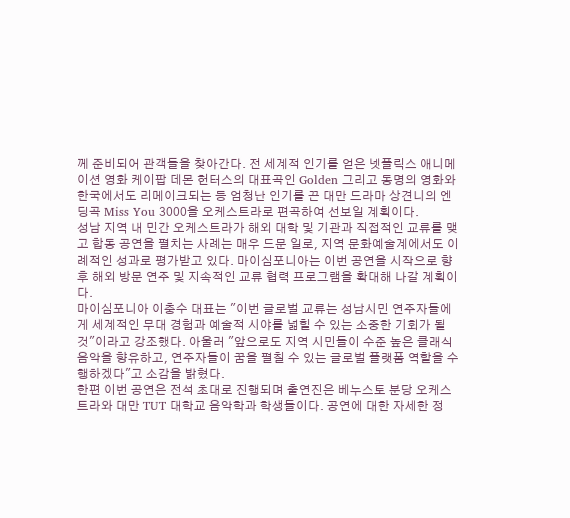께 준비되어 관객들을 찾아간다. 전 세계적 인기를 얻은 넷플릭스 애니메이션 영화 케이팝 데몬 헌터스의 대표곡인 Golden 그리고 동명의 영화와 한국에서도 리메이크되는 등 엄청난 인기를 끈 대만 드라마 상견니의 엔딩곡 Miss You 3000을 오케스트라로 편곡하여 선보일 계획이다.
성남 지역 내 민간 오케스트라가 해외 대학 및 기관과 직접적인 교류를 맺고 합동 공연을 펼치는 사례는 매우 드문 일로, 지역 문화예술계에서도 이례적인 성과로 평가받고 있다. 마이심포니아는 이번 공연을 시작으로 향후 해외 방문 연주 및 지속적인 교류 협력 프로그램을 확대해 나갈 계획이다.
마이심포니아 이충수 대표는 "이번 글로벌 교류는 성남시민 연주자들에게 세계적인 무대 경험과 예술적 시야를 넓힐 수 있는 소중한 기회가 될 것"이라고 강조했다. 아울러 "앞으로도 지역 시민들이 수준 높은 클래식 음악을 향유하고, 연주자들이 꿈을 펼칠 수 있는 글로벌 플랫폼 역할을 수행하겠다"고 소감을 밝혔다.
한편 이번 공연은 전석 초대로 진행되며 출연진은 베누스토 분당 오케스트라와 대만 TUT 대학교 음악학과 학생들이다. 공연에 대한 자세한 정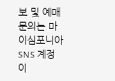보 및 예매 문의는 마이심포니아 SNS 계정이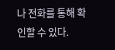나 전화를 통해 확인할 수 있다.